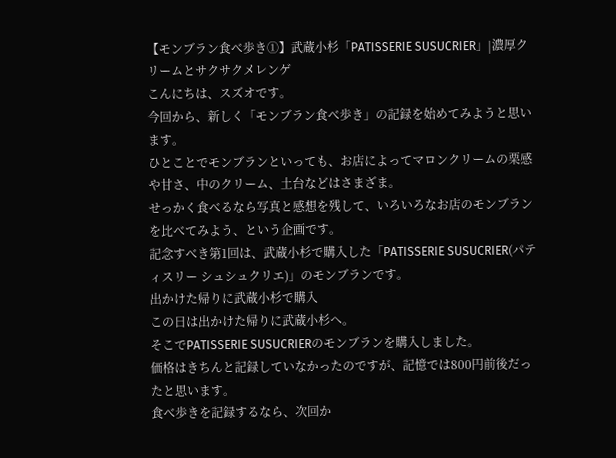【モンブラン食べ歩き①】武蔵小杉「PATISSERIE SUSUCRIER」|濃厚クリームとサクサクメレンゲ
こんにちは、スズオです。
今回から、新しく「モンブラン食べ歩き」の記録を始めてみようと思います。
ひとことでモンブランといっても、お店によってマロンクリームの栗感や甘さ、中のクリーム、土台などはさまざま。
せっかく食べるなら写真と感想を残して、いろいろなお店のモンブランを比べてみよう、という企画です。
記念すべき第1回は、武蔵小杉で購入した「PATISSERIE SUSUCRIER(パティスリー シュシュクリエ)」のモンブランです。
出かけた帰りに武蔵小杉で購入
この日は出かけた帰りに武蔵小杉へ。
そこでPATISSERIE SUSUCRIERのモンブランを購入しました。
価格はきちんと記録していなかったのですが、記憶では800円前後だったと思います。
食べ歩きを記録するなら、次回か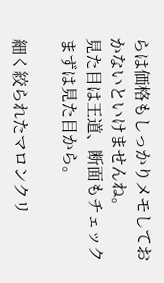らは価格もしっかりメモしておかないといけませんね。
見た目は王道、断面もチェック
まずは見た目から。

細く絞られたマロンクリ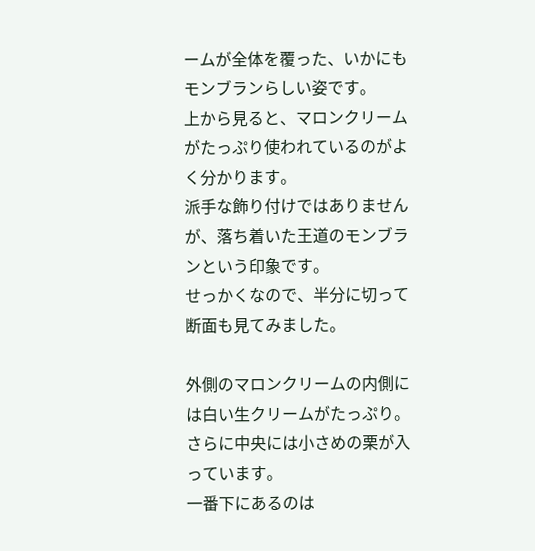ームが全体を覆った、いかにもモンブランらしい姿です。
上から見ると、マロンクリームがたっぷり使われているのがよく分かります。
派手な飾り付けではありませんが、落ち着いた王道のモンブランという印象です。
せっかくなので、半分に切って断面も見てみました。

外側のマロンクリームの内側には白い生クリームがたっぷり。さらに中央には小さめの栗が入っています。
一番下にあるのは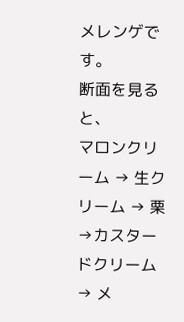メレンゲです。
断面を見ると、
マロンクリーム → 生クリーム → 栗 →カスタードクリーム→ メ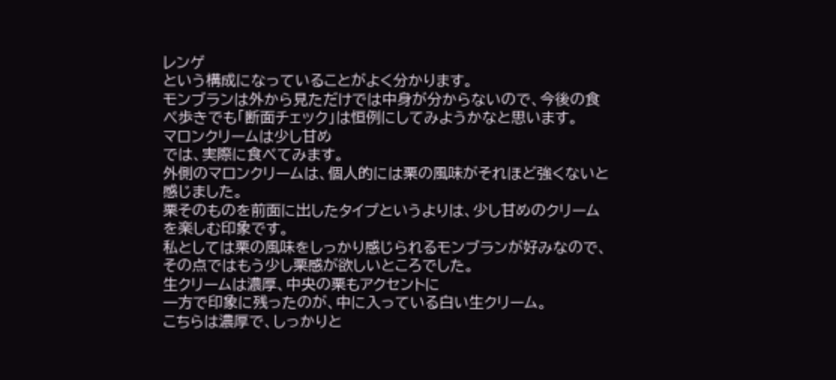レンゲ
という構成になっていることがよく分かります。
モンブランは外から見ただけでは中身が分からないので、今後の食べ歩きでも「断面チェック」は恒例にしてみようかなと思います。
マロンクリームは少し甘め
では、実際に食べてみます。
外側のマロンクリームは、個人的には栗の風味がそれほど強くないと感じました。
栗そのものを前面に出したタイプというよりは、少し甘めのクリームを楽しむ印象です。
私としては栗の風味をしっかり感じられるモンブランが好みなので、その点ではもう少し栗感が欲しいところでした。
生クリームは濃厚、中央の栗もアクセントに
一方で印象に残ったのが、中に入っている白い生クリーム。
こちらは濃厚で、しっかりと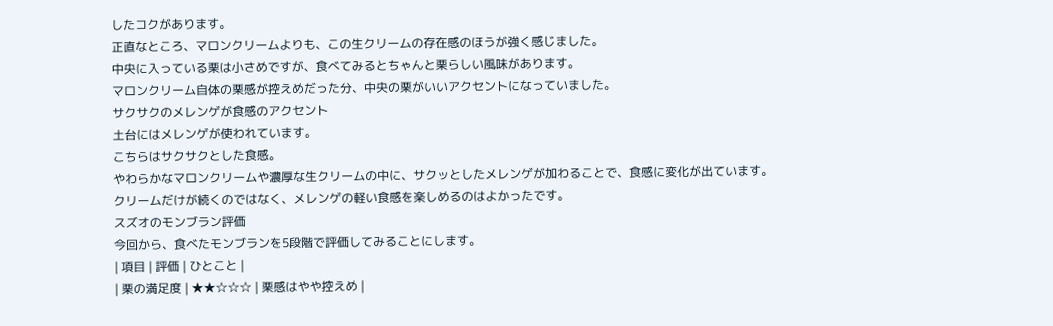したコクがあります。
正直なところ、マロンクリームよりも、この生クリームの存在感のほうが強く感じました。
中央に入っている栗は小さめですが、食べてみるとちゃんと栗らしい風味があります。
マロンクリーム自体の栗感が控えめだった分、中央の栗がいいアクセントになっていました。
サクサクのメレンゲが食感のアクセント
土台にはメレンゲが使われています。
こちらはサクサクとした食感。
やわらかなマロンクリームや濃厚な生クリームの中に、サクッとしたメレンゲが加わることで、食感に変化が出ています。
クリームだけが続くのではなく、メレンゲの軽い食感を楽しめるのはよかったです。
スズオのモンブラン評価
今回から、食べたモンブランを5段階で評価してみることにします。
| 項目 | 評価 | ひとこと |
| 栗の満足度 | ★★☆☆☆ | 栗感はやや控えめ |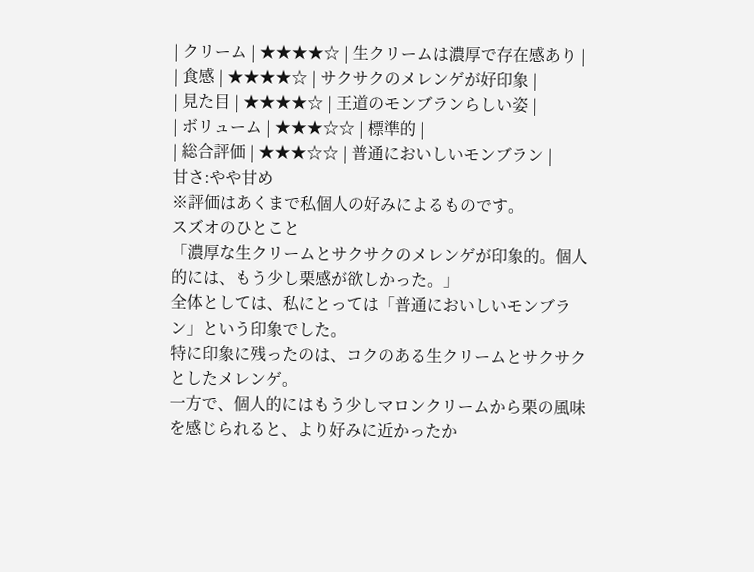| クリーム | ★★★★☆ | 生クリームは濃厚で存在感あり |
| 食感 | ★★★★☆ | サクサクのメレンゲが好印象 |
| 見た目 | ★★★★☆ | 王道のモンブランらしい姿 |
| ボリューム | ★★★☆☆ | 標準的 |
| 総合評価 | ★★★☆☆ | 普通においしいモンブラン |
甘さ:やや甘め
※評価はあくまで私個人の好みによるものです。
スズオのひとこと
「濃厚な生クリームとサクサクのメレンゲが印象的。個人的には、もう少し栗感が欲しかった。」
全体としては、私にとっては「普通においしいモンブラン」という印象でした。
特に印象に残ったのは、コクのある生クリームとサクサクとしたメレンゲ。
一方で、個人的にはもう少しマロンクリームから栗の風味を感じられると、より好みに近かったか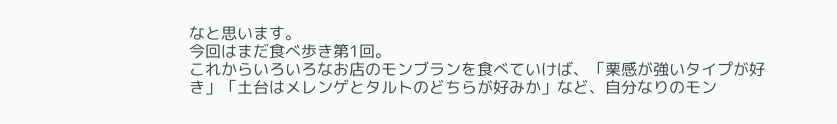なと思います。
今回はまだ食べ歩き第1回。
これからいろいろなお店のモンブランを食べていけば、「栗感が強いタイプが好き」「土台はメレンゲとタルトのどちらが好みか」など、自分なりのモン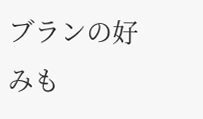ブランの好みも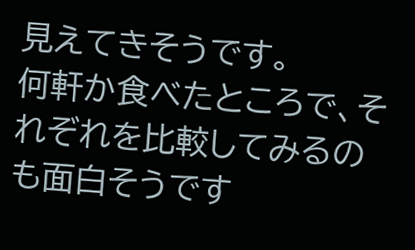見えてきそうです。
何軒か食べたところで、それぞれを比較してみるのも面白そうです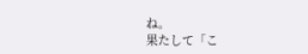ね。
果たして「こ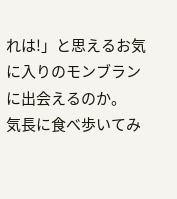れは!」と思えるお気に入りのモンブランに出会えるのか。
気長に食べ歩いてみ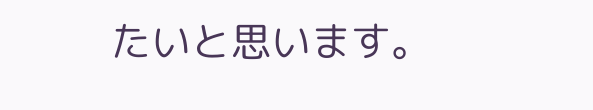たいと思います。